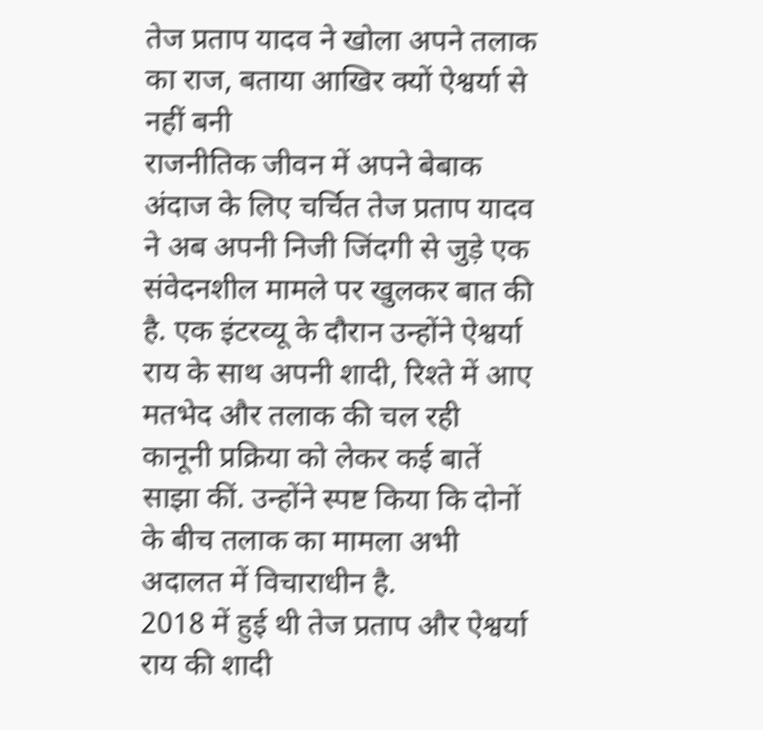तेज प्रताप यादव ने खोला अपने तलाक का राज, बताया आखिर क्यों ऐश्वर्या से नहीं बनी
राजनीतिक जीवन में अपने बेबाक अंदाज के लिए चर्चित तेज प्रताप यादव ने अब अपनी निजी जिंदगी से जुड़े एक संवेदनशील मामले पर खुलकर बात की है. एक इंटरव्यू के दौरान उन्होंने ऐश्वर्या राय के साथ अपनी शादी, रिश्ते में आए मतभेद और तलाक की चल रही कानूनी प्रक्रिया को लेकर कई बातें साझा कीं. उन्होंने स्पष्ट किया कि दोनों के बीच तलाक का मामला अभी अदालत में विचाराधीन है.
2018 में हुई थी तेज प्रताप और ऐश्वर्या राय की शादी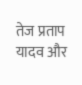तेज प्रताप यादव और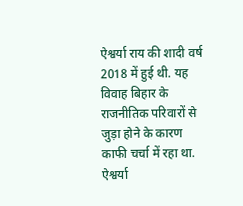ऐश्वर्या राय की शादी वर्ष 2018 में हुई थी. यह विवाह बिहार के राजनीतिक परिवारों से जुड़ा होने के कारण काफी चर्चा में रहा था. ऐश्वर्या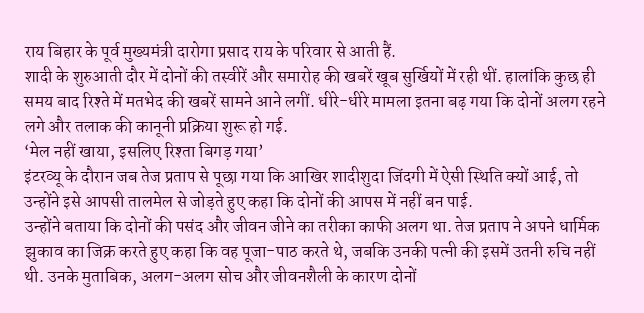राय बिहार के पूर्व मुख्यमंत्री दारोगा प्रसाद राय के परिवार से आती हैं.
शादी के शुरुआती दौर में दोनों की तस्वीरें और समारोह की खबरें खूब सुर्खियों में रही थीं. हालांकि कुछ ही समय बाद रिश्ते में मतभेद की खबरें सामने आने लगीं. धीरे-धीरे मामला इतना बढ़ गया कि दोनों अलग रहने लगे और तलाक की कानूनी प्रक्रिया शुरू हो गई.
‘मेल नहीं खाया, इसलिए रिश्ता बिगड़ गया’
इंटरव्यू के दौरान जब तेज प्रताप से पूछा गया कि आखिर शादीशुदा जिंदगी में ऐसी स्थिति क्यों आई, तो उन्होंने इसे आपसी तालमेल से जोड़ते हुए कहा कि दोनों की आपस में नहीं बन पाई.
उन्होंने बताया कि दोनों की पसंद और जीवन जीने का तरीका काफी अलग था. तेज प्रताप ने अपने धार्मिक झुकाव का जिक्र करते हुए कहा कि वह पूजा-पाठ करते थे, जबकि उनकी पत्नी की इसमें उतनी रुचि नहीं थी. उनके मुताबिक, अलग-अलग सोच और जीवनशैली के कारण दोनों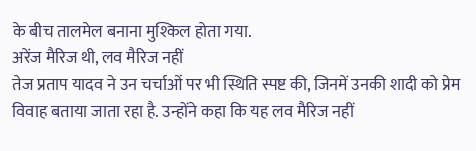के बीच तालमेल बनाना मुश्किल होता गया.
अरेंज मैरिज थी, लव मैरिज नहीं
तेज प्रताप यादव ने उन चर्चाओं पर भी स्थिति स्पष्ट की, जिनमें उनकी शादी को प्रेम विवाह बताया जाता रहा है. उन्होंने कहा कि यह लव मैरिज नहीं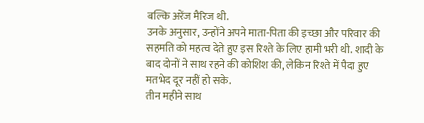बल्कि अरेंज मैरिज थी.
उनके अनुसार, उन्होंने अपने माता-पिता की इच्छा और परिवार की सहमति को महत्व देते हुए इस रिश्ते के लिए हामी भरी थी. शादी के बाद दोनों ने साथ रहने की कोशिश की, लेकिन रिश्ते में पैदा हुए मतभेद दूर नहीं हो सके.
तीन महीने साथ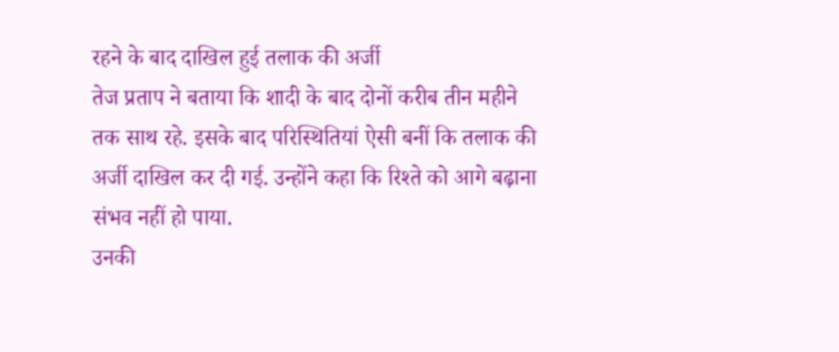रहने के बाद दाखिल हुई तलाक की अर्जी
तेज प्रताप ने बताया कि शादी के बाद दोनों करीब तीन महीने तक साथ रहे. इसके बाद परिस्थितियां ऐसी बनीं कि तलाक की अर्जी दाखिल कर दी गई. उन्होंने कहा कि रिश्ते को आगे बढ़ाना संभव नहीं हो पाया.
उनकी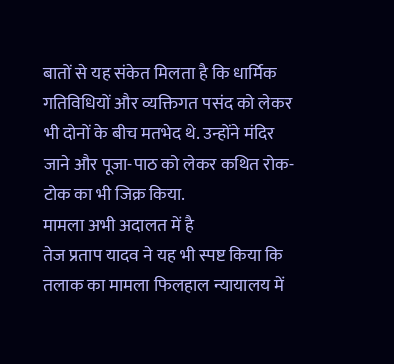बातों से यह संकेत मिलता है कि धार्मिक गतिविधियों और व्यक्तिगत पसंद को लेकर भी दोनों के बीच मतभेद थे. उन्होंने मंदिर जाने और पूजा-पाठ को लेकर कथित रोक-टोक का भी जिक्र किया.
मामला अभी अदालत में है
तेज प्रताप यादव ने यह भी स्पष्ट किया कि तलाक का मामला फिलहाल न्यायालय में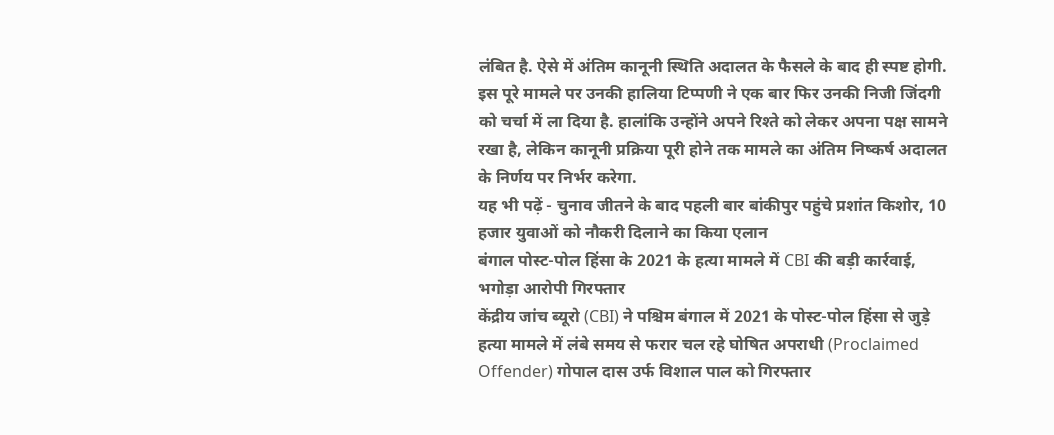लंबित है. ऐसे में अंतिम कानूनी स्थिति अदालत के फैसले के बाद ही स्पष्ट होगी.
इस पूरे मामले पर उनकी हालिया टिप्पणी ने एक बार फिर उनकी निजी जिंदगी को चर्चा में ला दिया है. हालांकि उन्होंने अपने रिश्ते को लेकर अपना पक्ष सामने रखा है, लेकिन कानूनी प्रक्रिया पूरी होने तक मामले का अंतिम निष्कर्ष अदालत के निर्णय पर निर्भर करेगा.
यह भी पढ़ें - चुनाव जीतने के बाद पहली बार बांकीपुर पहुंचे प्रशांत किशोर, 10 हजार युवाओं को नौकरी दिलाने का किया एलान
बंगाल पोस्ट-पोल हिंसा के 2021 के हत्या मामले में CBI की बड़ी कार्रवाई, भगोड़ा आरोपी गिरफ्तार
केंद्रीय जांच ब्यूरो (CBI) ने पश्चिम बंगाल में 2021 के पोस्ट-पोल हिंसा से जुड़े हत्या मामले में लंबे समय से फरार चल रहे घोषित अपराधी (Proclaimed Offender) गोपाल दास उर्फ विशाल पाल को गिरफ्तार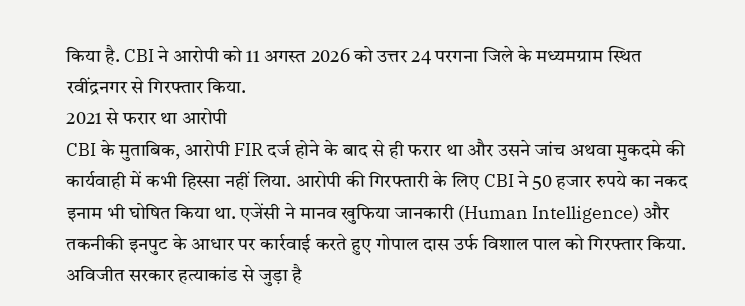किया है. CBI ने आरोपी को 11 अगस्त 2026 को उत्तर 24 परगना जिले के मध्यमग्राम स्थित रवींद्रनगर से गिरफ्तार किया.
2021 से फरार था आरोपी
CBI के मुताबिक, आरोपी FIR दर्ज होने के बाद से ही फरार था और उसने जांच अथवा मुकदमे की कार्यवाही में कभी हिस्सा नहीं लिया. आरोपी की गिरफ्तारी के लिए CBI ने 50 हजार रुपये का नकद इनाम भी घोषित किया था. एजेंसी ने मानव खुफिया जानकारी (Human Intelligence) और तकनीकी इनपुट के आधार पर कार्रवाई करते हुए गोपाल दास उर्फ विशाल पाल को गिरफ्तार किया.
अविजीत सरकार हत्याकांड से जुड़ा है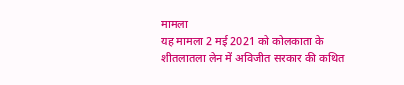मामला
यह मामला 2 मई 2021 को कोलकाता के शीतलातला लेन में अविजीत सरकार की कथित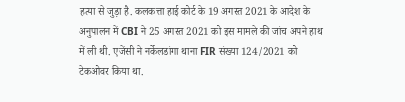हत्या से जुड़ा है. कलकत्ता हाई कोर्ट के 19 अगस्त 2021 के आदेश के अनुपालन में CBI ने 25 अगस्त 2021 को इस मामले की जांच अपने हाथ में ली थी. एजेंसी ने नर्केलडांगा थाना FIR संख्या 124/2021 को टेकओवर किया था.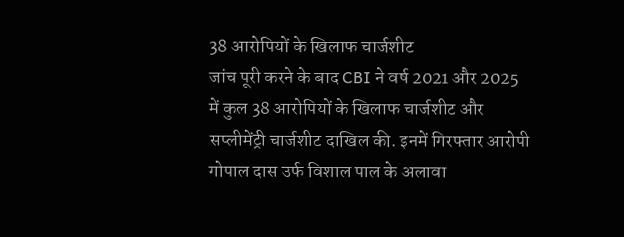38 आरोपियों के खिलाफ चार्जशीट
जांच पूरी करने के बाद CBI ने वर्ष 2021 और 2025 में कुल 38 आरोपियों के खिलाफ चार्जशीट और सप्लीमेंट्री चार्जशीट दाखिल की. इनमें गिरफ्तार आरोपी गोपाल दास उर्फ विशाल पाल के अलावा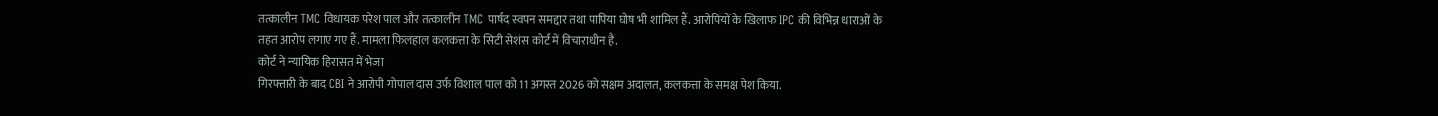तत्कालीन TMC विधायक परेश पाल और तत्कालीन TMC पार्षद स्वपन समद्दार तथा पापिया घोष भी शामिल हैं. आरोपियों के खिलाफ IPC की विभिन्न धाराओं के तहत आरोप लगाए गए हैं. मामला फिलहाल कलकत्ता के सिटी सेशंस कोर्ट में विचाराधीन है.
कोर्ट ने न्यायिक हिरासत में भेजा
गिरफ्तारी के बाद CBI ने आरोपी गोपाल दास उर्फ विशाल पाल को 11 अगस्त 2026 को सक्षम अदालत, कलकत्ता के समक्ष पेश किया.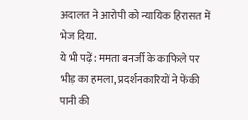अदालत ने आरोपी को न्यायिक हिरासत में भेज दिया.
ये भी पढ़ें: ममता बनर्जी के काफिले पर भीड़ का हमला, प्रदर्शनकारियों ने फेंकी पानी की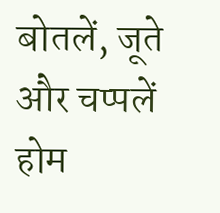बोतलें, जूते और चप्पलें
होम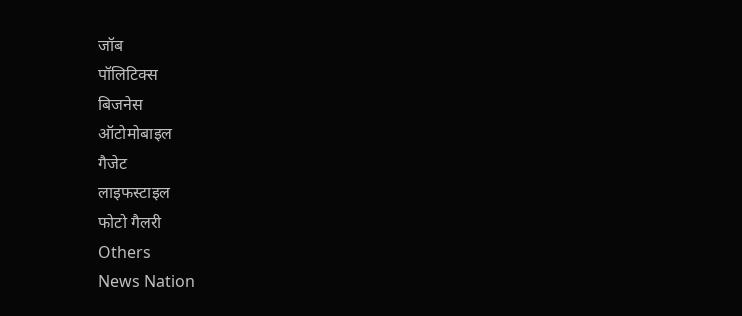जॉब
पॉलिटिक्स
बिजनेस
ऑटोमोबाइल
गैजेट
लाइफस्टाइल
फोटो गैलरी
Others
News Nation